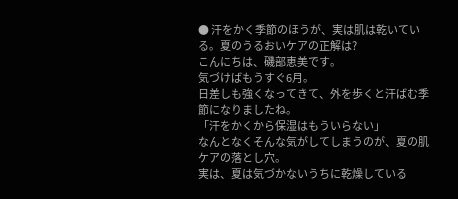● 汗をかく季節のほうが、実は肌は乾いている。夏のうるおいケアの正解は?
こんにちは、磯部恵美です。
気づけばもうすぐ6月。
日差しも強くなってきて、外を歩くと汗ばむ季節になりましたね。
「汗をかくから保湿はもういらない」
なんとなくそんな気がしてしまうのが、夏の肌ケアの落とし穴。
実は、夏は気づかないうちに乾燥している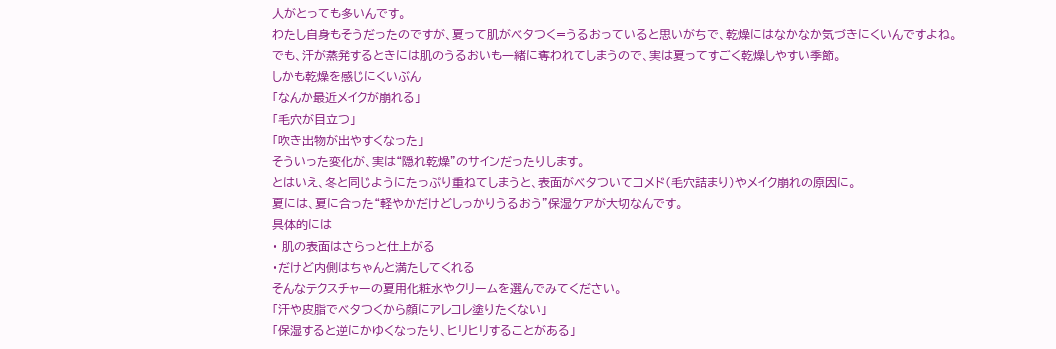人がとっても多いんです。
わたし自身もそうだったのですが、夏って肌がベタつく=うるおっていると思いがちで、乾燥にはなかなか気づきにくいんですよね。
でも、汗が蒸発するときには肌のうるおいも一緒に奪われてしまうので、実は夏ってすごく乾燥しやすい季節。
しかも乾燥を感じにくいぶん
「なんか最近メイクが崩れる」
「毛穴が目立つ」
「吹き出物が出やすくなった」
そういった変化が、実は“隠れ乾燥”のサインだったりします。
とはいえ、冬と同じようにたっぷり重ねてしまうと、表面がベタついてコメド(毛穴詰まり)やメイク崩れの原因に。
夏には、夏に合った“軽やかだけどしっかりうるおう”保湿ケアが大切なんです。
具体的には
・ 肌の表面はさらっと仕上がる
・だけど内側はちゃんと満たしてくれる
そんなテクスチャーの夏用化粧水やクリームを選んでみてください。
「汗や皮脂でベタつくから顔にアレコレ塗りたくない」
「保湿すると逆にかゆくなったり、ヒリヒリすることがある」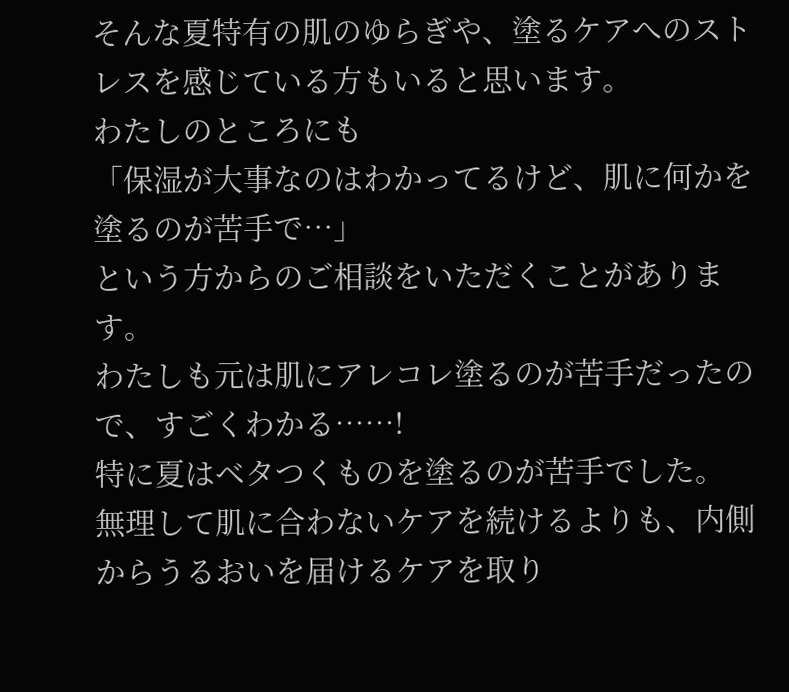そんな夏特有の肌のゆらぎや、塗るケアへのストレスを感じている方もいると思います。
わたしのところにも
「保湿が大事なのはわかってるけど、肌に何かを塗るのが苦手で…」
という方からのご相談をいただくことがあります。
わたしも元は肌にアレコレ塗るのが苦手だったので、すごくわかる……!
特に夏はベタつくものを塗るのが苦手でした。
無理して肌に合わないケアを続けるよりも、内側からうるおいを届けるケアを取り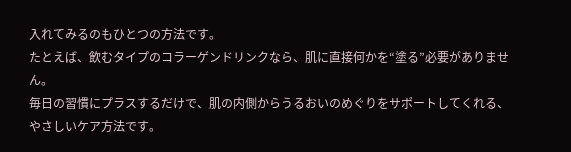入れてみるのもひとつの方法です。
たとえば、飲むタイプのコラーゲンドリンクなら、肌に直接何かを“塗る”必要がありません。
毎日の習慣にプラスするだけで、肌の内側からうるおいのめぐりをサポートしてくれる、やさしいケア方法です。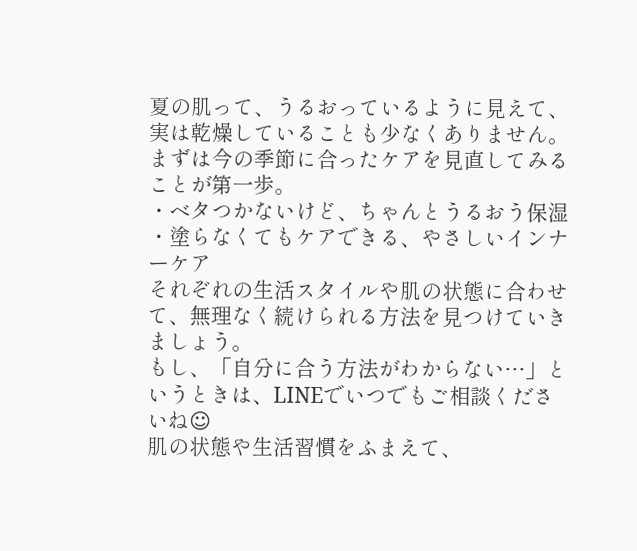夏の肌って、うるおっているように見えて、実は乾燥していることも少なくありません。
まずは今の季節に合ったケアを見直してみることが第一歩。
・ベタつかないけど、ちゃんとうるおう保湿
・塗らなくてもケアできる、やさしいインナーケア
それぞれの生活スタイルや肌の状態に合わせて、無理なく続けられる方法を見つけていきましょう。
もし、「自分に合う方法がわからない…」というときは、LINEでいつでもご相談くださいね☺
肌の状態や生活習慣をふまえて、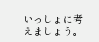いっしょに考えましょう。